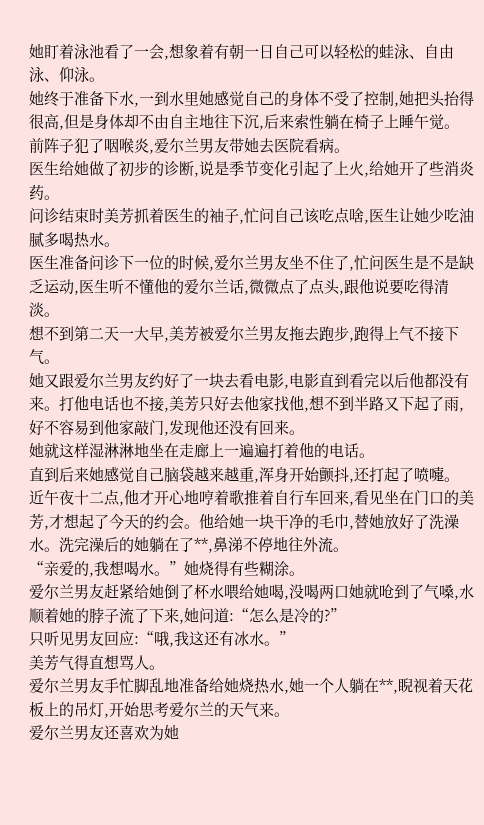她盯着泳池看了一会,想象着有朝一日自己可以轻松的蛙泳、自由泳、仰泳。
她终于准备下水,一到水里她感觉自己的身体不受了控制,她把头抬得很高,但是身体却不由自主地往下沉,后来索性躺在椅子上睡午觉。
前阵子犯了咽喉炎,爱尔兰男友带她去医院看病。
医生给她做了初步的诊断,说是季节变化引起了上火,给她开了些消炎药。
问诊结束时美芳抓着医生的袖子,忙问自己该吃点啥,医生让她少吃油腻多喝热水。
医生准备问诊下一位的时候,爱尔兰男友坐不住了,忙问医生是不是缺乏运动,医生听不懂他的爱尔兰话,微微点了点头,跟他说要吃得清淡。
想不到第二天一大早,美芳被爱尔兰男友拖去跑步,跑得上气不接下气。
她又跟爱尔兰男友约好了一块去看电影,电影直到看完以后他都没有来。打他电话也不接,美芳只好去他家找他,想不到半路又下起了雨,好不容易到他家敲门,发现他还没有回来。
她就这样湿淋淋地坐在走廊上一遍遍打着他的电话。
直到后来她感觉自己脑袋越来越重,浑身开始颤抖,还打起了喷嚏。
近午夜十二点,他才开心地哼着歌推着自行车回来,看见坐在门口的美芳,才想起了今天的约会。他给她一块干净的毛巾,替她放好了洗澡水。洗完澡后的她躺在了**,鼻涕不停地往外流。
“亲爱的,我想喝水。”她烧得有些糊涂。
爱尔兰男友赶紧给她倒了杯水喂给她喝,没喝两口她就呛到了气嗓,水顺着她的脖子流了下来,她问道:“怎么是冷的?”
只听见男友回应:“哦,我这还有冰水。”
美芳气得直想骂人。
爱尔兰男友手忙脚乱地准备给她烧热水,她一个人躺在**,睨视着天花板上的吊灯,开始思考爱尔兰的天气来。
爱尔兰男友还喜欢为她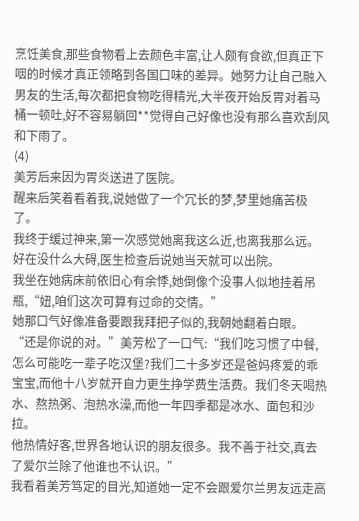烹饪美食,那些食物看上去颜色丰富,让人颇有食欲,但真正下咽的时候才真正领略到各国口味的差异。她努力让自己融入男友的生活,每次都把食物吃得精光,大半夜开始反胃对着马桶一顿吐,好不容易躺回**觉得自己好像也没有那么喜欢刮风和下雨了。
(4)
美芳后来因为胃炎送进了医院。
醒来后笑着看着我,说她做了一个冗长的梦,梦里她痛苦极了。
我终于缓过神来,第一次感觉她离我这么近,也离我那么远。
好在没什么大碍,医生检查后说她当天就可以出院。
我坐在她病床前依旧心有余悸,她倒像个没事人似地挂着吊瓶,“妞,咱们这次可算有过命的交情。”
她那口气好像准备要跟我拜把子似的,我朝她翻着白眼。
“还是你说的对。”美芳松了一口气:“我们吃习惯了中餐,怎么可能吃一辈子吃汉堡?我们二十多岁还是爸妈疼爱的乖宝宝,而他十八岁就开自力更生挣学费生活费。我们冬天喝热水、熬热粥、泡热水澡,而他一年四季都是冰水、面包和沙拉。
他热情好客,世界各地认识的朋友很多。我不善于社交,真去了爱尔兰除了他谁也不认识。”
我看着美芳笃定的目光,知道她一定不会跟爱尔兰男友远走高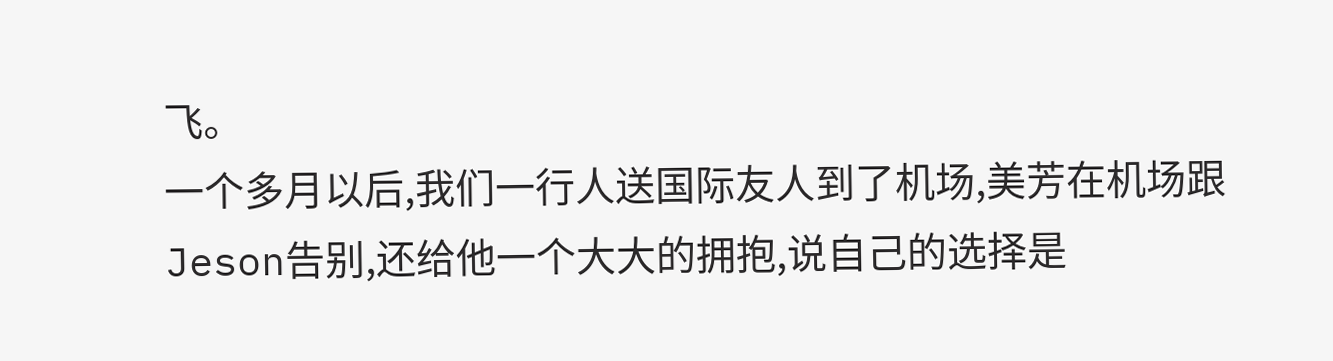飞。
一个多月以后,我们一行人送国际友人到了机场,美芳在机场跟Jeson告别,还给他一个大大的拥抱,说自己的选择是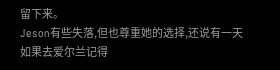留下来。
Jeson有些失落,但也尊重她的选择,还说有一天如果去爱尔兰记得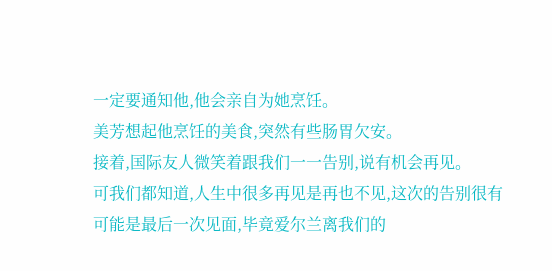一定要通知他,他会亲自为她烹饪。
美芳想起他烹饪的美食,突然有些肠胃欠安。
接着,国际友人微笑着跟我们一一告别,说有机会再见。
可我们都知道,人生中很多再见是再也不见,这次的告别很有可能是最后一次见面,毕竟爱尔兰离我们的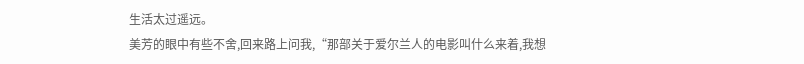生活太过遥远。
美芳的眼中有些不舍,回来路上问我,“那部关于爱尔兰人的电影叫什么来着,我想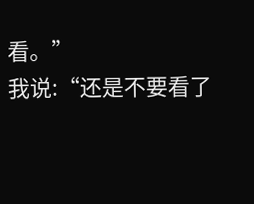看。”
我说:“还是不要看了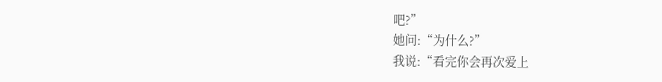吧?”
她问:“为什么?”
我说:“看完你会再次爱上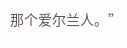那个爱尔兰人。”